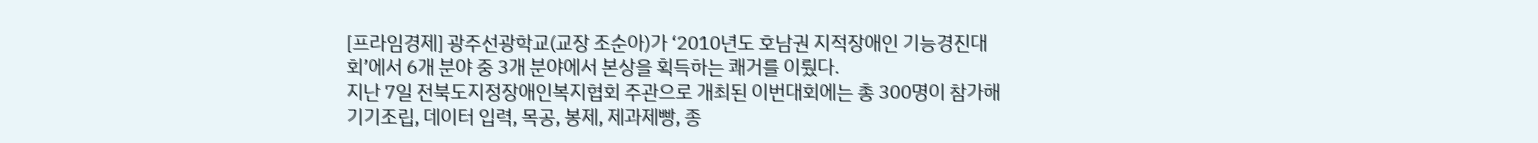[프라임경제] 광주선광학교(교장 조순아)가 ‘2010년도 호남권 지적장애인 기능경진대회’에서 6개 분야 중 3개 분야에서 본상을 획득하는 쾌거를 이뤘다.
지난 7일 전북도지정장애인복지협회 주관으로 개최된 이번대회에는 총 300명이 참가해 기기조립, 데이터 입력, 목공, 봉제, 제과제빵, 종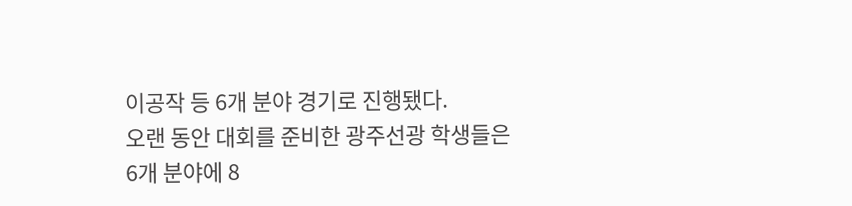이공작 등 6개 분야 경기로 진행됐다.
오랜 동안 대회를 준비한 광주선광 학생들은 6개 분야에 8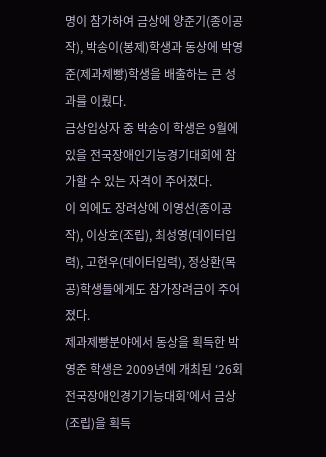명이 참가하여 금상에 양준기(종이공작), 박송이(봉제)학생과 동상에 박영준(제과제빵)학생을 배출하는 큰 성과를 이뤘다.
금상입상자 중 박송이 학생은 9월에 있을 전국장애인기능경기대회에 참가할 수 있는 자격이 주어졌다.
이 외에도 장려상에 이영선(종이공작), 이상호(조립), 최성영(데이터입력), 고현우(데이터입력), 정상환(목공)학생들에게도 참가장려금이 주어졌다.
제과제빵분야에서 동상을 획득한 박영준 학생은 2009년에 개최된 ‘26회 전국장애인경기기능대회’에서 금상(조립)을 획득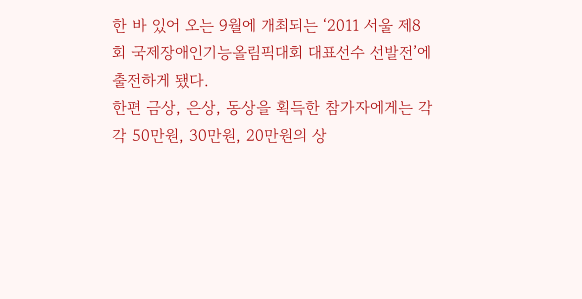한 바 있어 오는 9월에 개최되는 ‘2011 서울 제8회 국제장애인기능올림픽대회 대표선수 선발전’에 출전하게 됐다.
한편 금상, 은상, 동상을 획득한 참가자에게는 각각 50만원, 30만원, 20만원의 상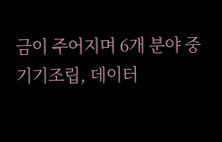금이 주어지며 6개 분야 중 기기조립, 데이터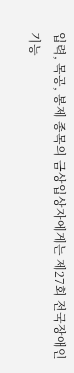입력, 목공, 봉제 종목의 금상입상자에게는 제27회 전국장애인기능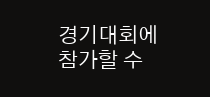경기대회에 참가할 수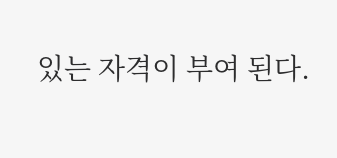있는 자격이 부여 된다.